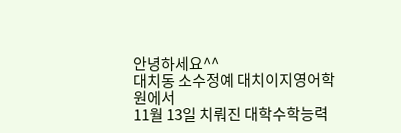안녕하세요^^
대치동 소수정예 대치이지영어학원에서
11월 13일 치뤄진 대학수학능력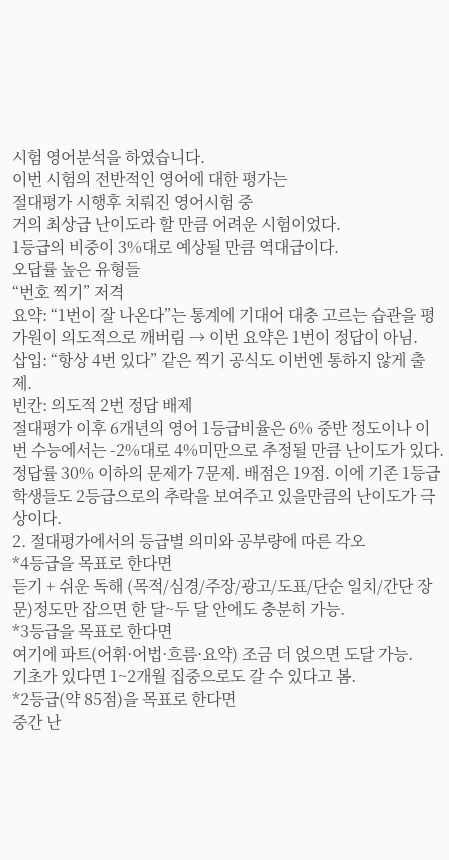시험 영어분석을 하였습니다.
이번 시험의 전반적인 영어에 대한 평가는
절대평가 시행후 치뤄진 영어시험 중
거의 최상급 난이도라 할 만큼 어려운 시험이었다.
1등급의 비중이 3%대로 예상될 만큼 역대급이다.
오답률 높은 유형들
“번호 찍기” 저격
요약: “1번이 잘 나온다”는 통계에 기대어 대충 고르는 습관을 평가원이 의도적으로 깨버림 → 이번 요약은 1번이 정답이 아님.
삽입: “항상 4번 있다” 같은 찍기 공식도 이번엔 통하지 않게 출제.
빈칸: 의도적 2번 정답 배제
절대평가 이후 6개년의 영어 1등급비율은 6% 중반 정도이나 이번 수능에서는 -2%대로 4%미만으로 추정될 만큼 난이도가 있다. 정답률 30% 이하의 문제가 7문제. 배점은 19점. 이에 기존 1등급학생들도 2등급으로의 추락을 보여주고 있을만큼의 난이도가 극상이다.
2. 절대평가에서의 등급별 의미와 공부량에 따른 각오
*4등급을 목표로 한다면
듣기 + 쉬운 독해 (목적/심경/주장/광고/도표/단순 일치/간단 장문)정도만 잡으면 한 달~두 달 안에도 충분히 가능.
*3등급을 목표로 한다면
여기에 파트(어휘·어법·흐름·요약) 조금 더 얹으면 도달 가능.
기초가 있다면 1~2개월 집중으로도 갈 수 있다고 봄.
*2등급(약 85점)을 목표로 한다면
중간 난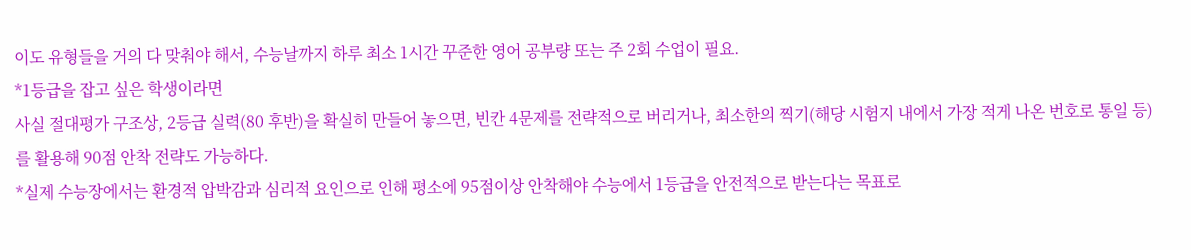이도 유형들을 거의 다 맞춰야 해서, 수능날까지 하루 최소 1시간 꾸준한 영어 공부량 또는 주 2회 수업이 필요.
*1등급을 잡고 싶은 학생이라면
사실 절대평가 구조상, 2등급 실력(80 후반)을 확실히 만들어 놓으면, 빈칸 4문제를 전략적으로 버리거나, 최소한의 찍기(해당 시험지 내에서 가장 적게 나온 번호로 통일 등)를 활용해 90점 안착 전략도 가능하다.
*실제 수능장에서는 환경적 압박감과 심리적 요인으로 인해 평소에 95점이상 안착해야 수능에서 1등급을 안전적으로 받는다는 목표로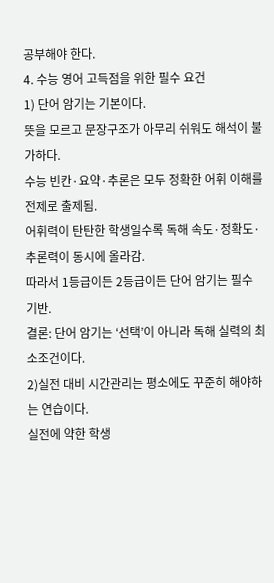공부해야 한다.
4. 수능 영어 고득점을 위한 필수 요건
1) 단어 암기는 기본이다.
뜻을 모르고 문장구조가 아무리 쉬워도 해석이 불가하다.
수능 빈칸·요약·추론은 모두 정확한 어휘 이해를 전제로 출제됨.
어휘력이 탄탄한 학생일수록 독해 속도·정확도·추론력이 동시에 올라감.
따라서 1등급이든 2등급이든 단어 암기는 필수 기반.
결론: 단어 암기는 ‘선택’이 아니라 독해 실력의 최소조건이다.
2)실전 대비 시간관리는 평소에도 꾸준히 해야하는 연습이다.
실전에 약한 학생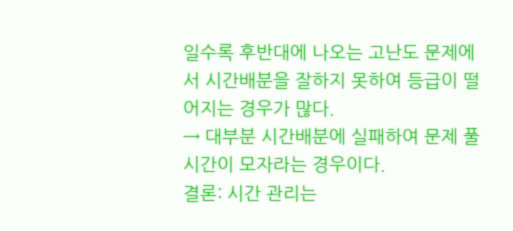일수록 후반대에 나오는 고난도 문제에서 시간배분을 잘하지 못하여 등급이 떨어지는 경우가 많다.
→ 대부분 시간배분에 실패하여 문제 풀 시간이 모자라는 경우이다.
결론: 시간 관리는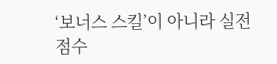‘보너스 스킬’이 아니라 실전 점수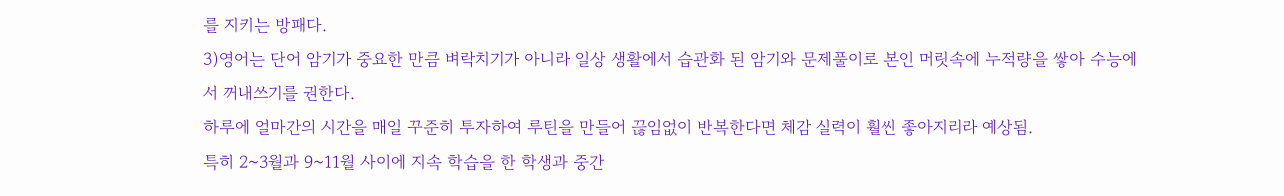를 지키는 방패다.
3)영어는 단어 암기가 중요한 만큼 벼락치기가 아니라 일상 생활에서 습관화 된 암기와 문제풀이로 본인 머릿속에 누적량을 쌓아 수능에서 꺼내쓰기를 권한다.
하루에 얼마간의 시간을 매일 꾸준히 투자하여 루틴을 만들어 끊임없이 반복한다면 체감 실력이 훨씬 좋아지리라 예상됨.
특히 2~3월과 9~11월 사이에 지속 학습을 한 학생과 중간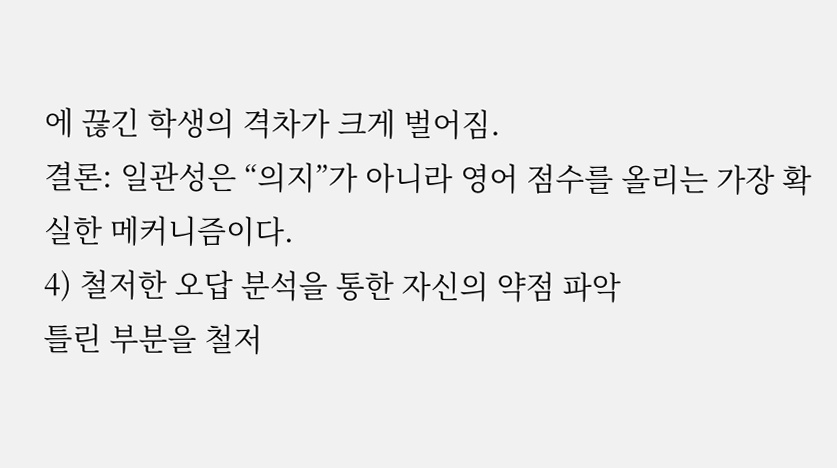에 끊긴 학생의 격차가 크게 벌어짐.
결론: 일관성은 “의지”가 아니라 영어 점수를 올리는 가장 확실한 메커니즘이다.
4) 철저한 오답 분석을 통한 자신의 약점 파악
틀린 부분을 철저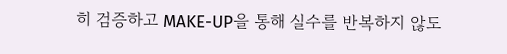히 검증하고 MAKE-UP을 통해 실수를 반복하지 않도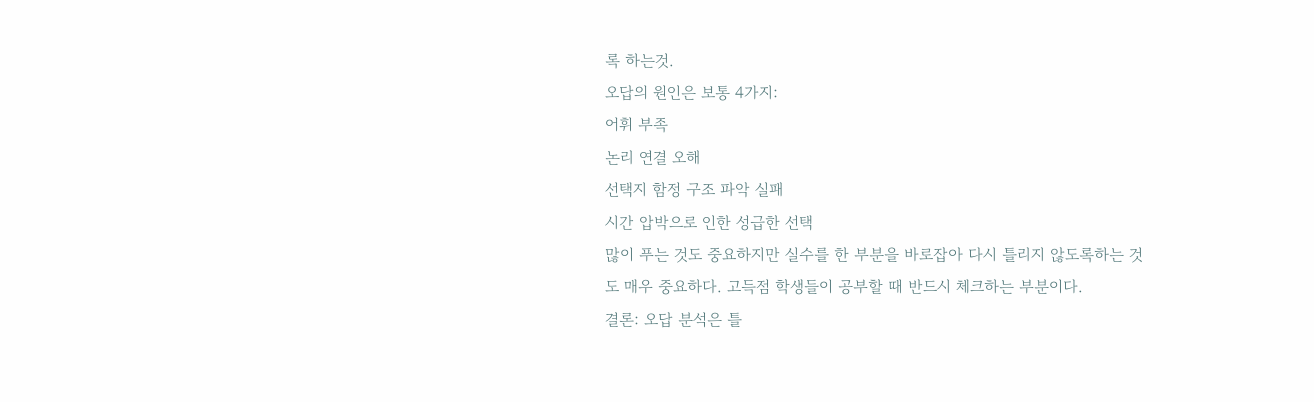록 하는것.
오답의 원인은 보통 4가지:
어휘 부족
논리 연결 오해
선택지 함정 구조 파악 실패
시간 압박으로 인한 성급한 선택
많이 푸는 것도 중요하지만 실수를 한 부분을 바로잡아 다시 틀리지 않도록하는 것도 매우 중요하다. 고득점 학생들이 공부할 때 반드시 체크하는 부분이다.
결론: 오답 분석은 틀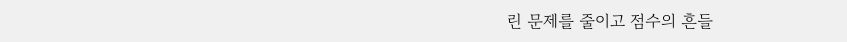린 문제를 줄이고 점수의 흔들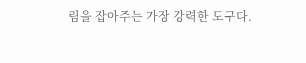림을 잡아주는 가장 강력한 도구다.